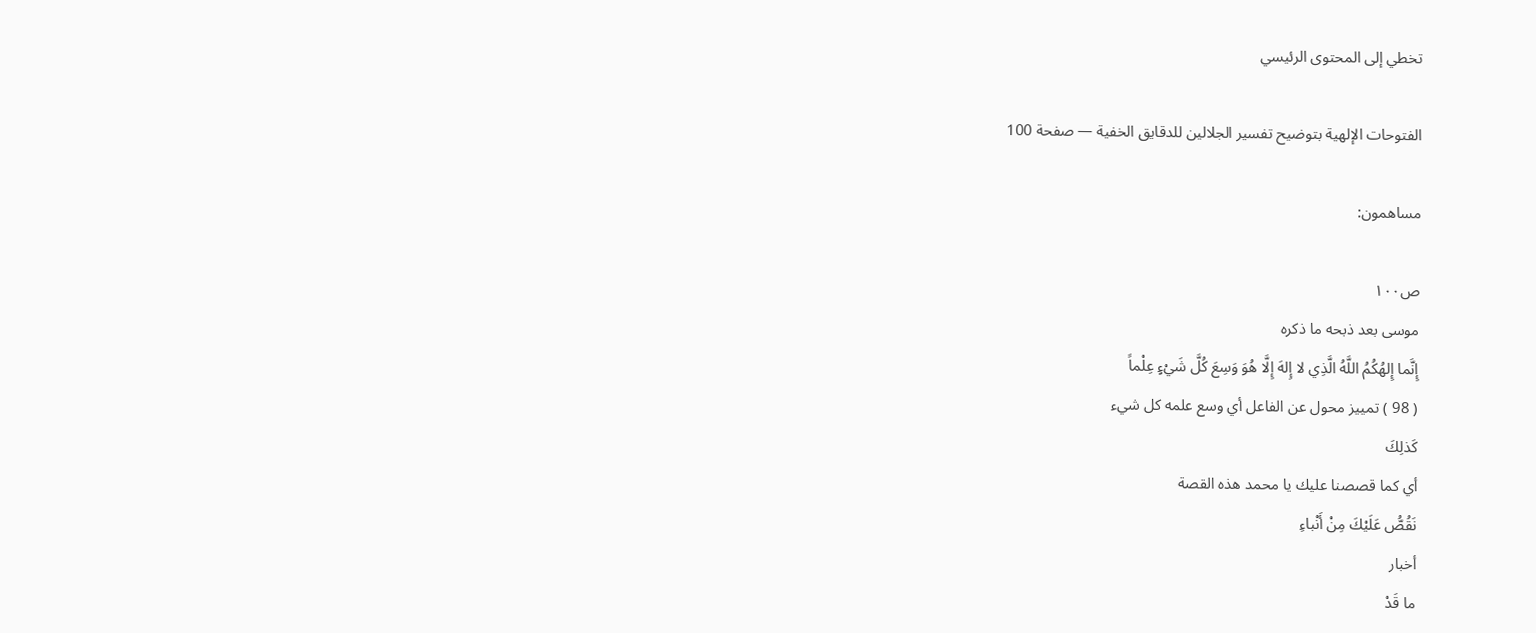تخطي إلى المحتوى الرئيسي

الفتوحات الإلهية بتوضيح تفسير الجلالين للدقايق الخفية — صفحة 100

مساهمون:

ص١٠٠
موسى بعد ذبحه ما ذكره
إِنَّما إِلهُكُمُ اللَّهُ الَّذِي لا إِلهَ إِلَّا هُوَ وَسِعَ كُلَّ شَيْءٍ عِلْماً
( 98 ) تمييز محول عن الفاعل أي وسع علمه كل شيء
كَذلِكَ
أي كما قصصنا عليك يا محمد هذه القصة
نَقُصُّ عَلَيْكَ مِنْ أَنْباءِ
أخبار
ما قَدْ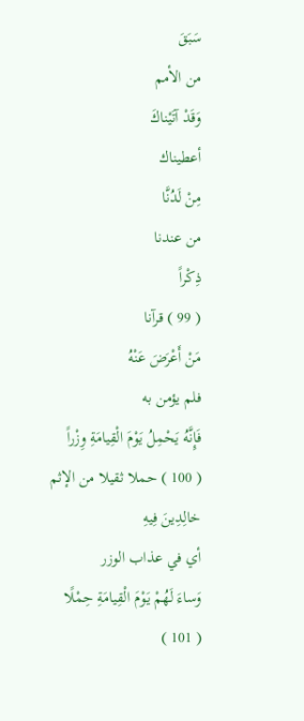سَبَقَ
من الأمم
وَقَدْ آتَيْناكَ
أعطيناك
مِنْ لَدُنَّا
من عندنا
ذِكْراً
( 99 ) قرآنا
مَنْ أَعْرَضَ عَنْهُ
فلم يؤمن به
فَإِنَّهُ يَحْمِلُ يَوْمَ الْقِيامَةِ وِزْراً
( 100 ) حملا ثقيلا من الإثم
خالِدِينَ فِيهِ
أي في عذاب الوزر
وَساءَ لَهُمْ يَوْمَ الْقِيامَةِ حِمْلًا
( 101 )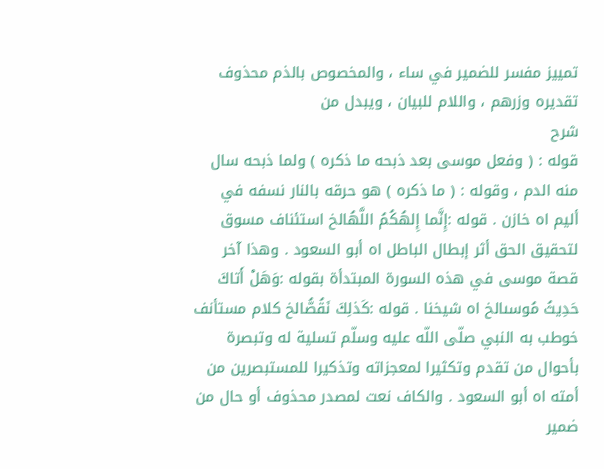تمييز مفسر للضمير في ساء ، والمخصوص بالذم محذوف تقديره وزرهم ، واللام للبيان ، ويبدل من
شرح
قوله : ( وفعل موسى بعد ذبحه ما ذكره ) ولما ذبحه سال منه الدم ، وقوله : ( ما ذكره ) هو حرقه بالنار نسفه في أليم اه خازن . قوله :إِنَّما إِلهُكُمُ اللَّهُالخ استئناف مسوق لتحقيق الحق أثر إبطال الباطل اه أبو السعود . وهذا آخر قصة موسى في هذه السورة المبتدأة بقوله :وَهَلْ أَتاكَ حَدِيثُ مُوسىالخ اه شيخنا . قوله :كَذلِكَ نَقُصُّالخ كلام مستأنف خوطب به النبي صلّى اللّه عليه وسلّم تسلية له وتبصرة بأحوال من تقدم وتكثيرا لمعجزاته وتذكيرا للمستبصرين من أمته اه أبو السعود . والكاف نعت لمصدر محذوف أو حال من ضمير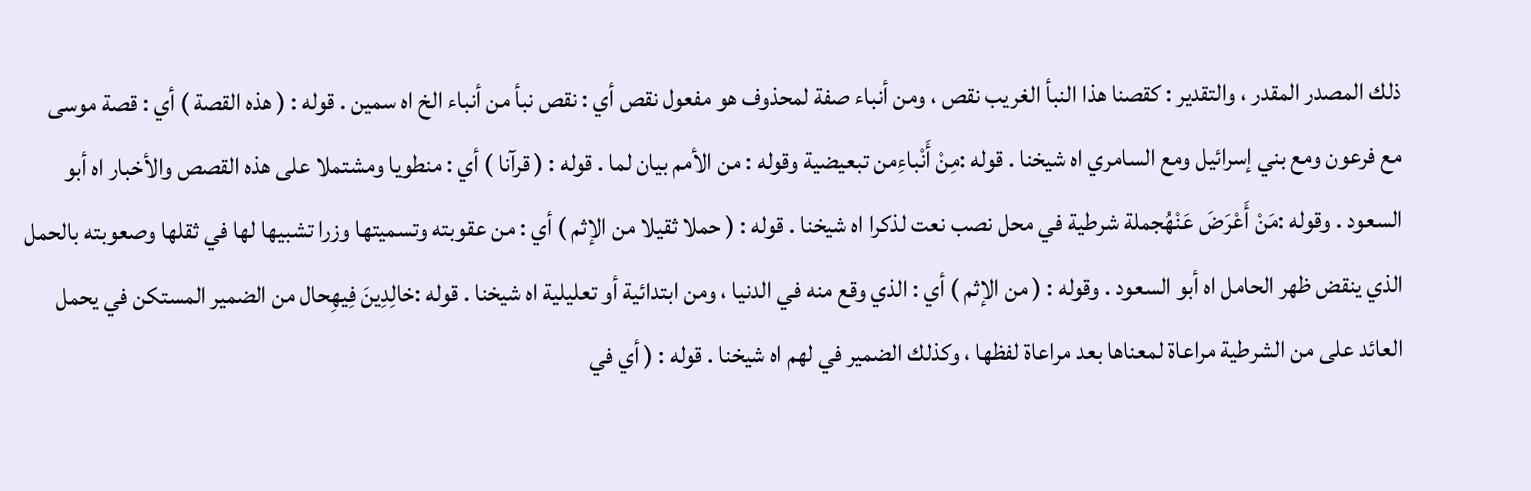ذلك المصدر المقدر ، والتقدير : كقصنا هذا النبأ الغريب نقص ، ومن أنباء صفة لمحذوف هو مفعول نقص أي : نقص نبأ من أنباء الخ اه سمين . قوله : ( هذه القصة ) أي : قصة موسى مع فرعون ومع بني إسرائيل ومع السامري اه شيخنا . قوله :مِنْ أَنْباءِمن تبعيضية وقوله : من الأمم بيان لما . قوله : ( قرآنا ) أي : منطويا ومشتملا على هذه القصص والأخبار اه أبو السعود . وقوله :مَنْ أَعْرَضَ عَنْهُجملة شرطية في محل نصب نعت لذكرا اه شيخنا . قوله : ( حملا ثقيلا من الإثم ) أي : من عقوبته وتسميتها وزرا تشبيها لها في ثقلها وصعوبته بالحمل الذي ينقض ظهر الحامل اه أبو السعود . وقوله : ( من الإثم ) أي : الذي وقع منه في الدنيا ، ومن ابتدائية أو تعليلية اه شيخنا . قوله :خالِدِينَ فِيهِحال من الضمير المستكن في يحمل العائد على من الشرطية مراعاة لمعناها بعد مراعاة لفظها ، وكذلك الضمير في لهم اه شيخنا . قوله : ( أي في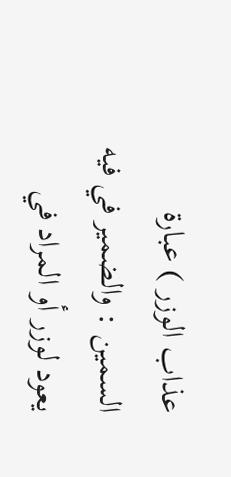عذاب الوزر ) عبارة السمين : والضمير في فيه يعود لوزر أو المراد في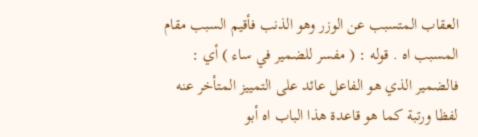العقاب المتسبب عن الوزر وهو الذنب فأقيم السبب مقام المسبب اه . قوله : ( مفسر للضمير في ساء ) أي : فالضمير الذي هو الفاعل عائد على التمييز المتأخر عنه لفظا ورتبة كما هو قاعدة هذا الباب اه أبو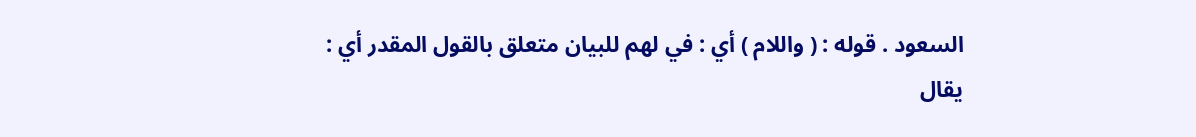السعود . قوله : ( واللام ) أي : في لهم للبيان متعلق بالقول المقدر أي : يقال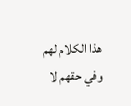هذا الكلام لهم وفي حقهم لا